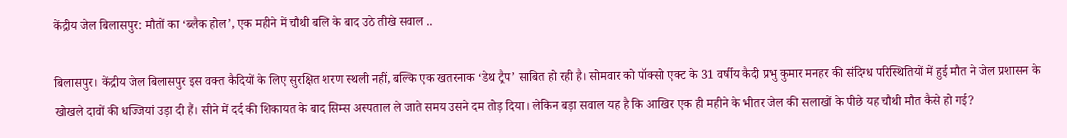केंद्रीय जेल बिलासपुर: मौतों का ‘ब्लैक होल’, एक महीने में चौथी बलि के बाद उठे तीखे सवाल ..

बिलासपुर। केंद्रीय जेल बिलासपुर इस वक्त कैदियों के लिए सुरक्षित शरण स्थली नहीं, बल्कि एक खतरनाक ‘डेथ ट्रैप’ साबित हो रही है। सोमवार को पॉक्सो एक्ट के 31 वर्षीय कैदी प्रभु कुमार मनहर की संदिग्ध परिस्थितियों में हुई मौत ने जेल प्रशासन के खोखले दावों की धज्जियां उड़ा दी हैं। सीने में दर्द की शिकायत के बाद सिम्स अस्पताल ले जाते समय उसने दम तोड़ दिया। लेकिन बड़ा सवाल यह है कि आखिर एक ही महीने के भीतर जेल की सलाखों के पीछे यह चौथी मौत कैसे हो गई?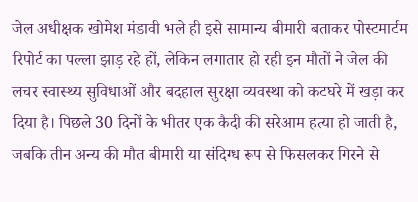जेल अधीक्षक खोमेश मंडावी भले ही इसे सामान्य बीमारी बताकर पोस्टमार्टम रिपोर्ट का पल्ला झाड़ रहे हों, लेकिन लगातार हो रही इन मौतों ने जेल की लचर स्वास्थ्य सुविधाओं और बदहाल सुरक्षा व्यवस्था को कटघरे में खड़ा कर दिया है। पिछले 30 दिनों के भीतर एक कैदी की सरेआम हत्या हो जाती है, जबकि तीन अन्य की मौत बीमारी या संदिग्ध रूप से फिसलकर गिरने से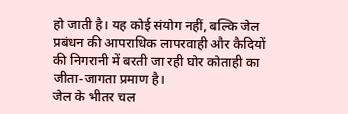हो जाती है। यह कोई संयोग नहीं, बल्कि जेल प्रबंधन की आपराधिक लापरवाही और कैदियों की निगरानी में बरती जा रही घोर कोताही का जीता-जागता प्रमाण है।
जेल के भीतर चल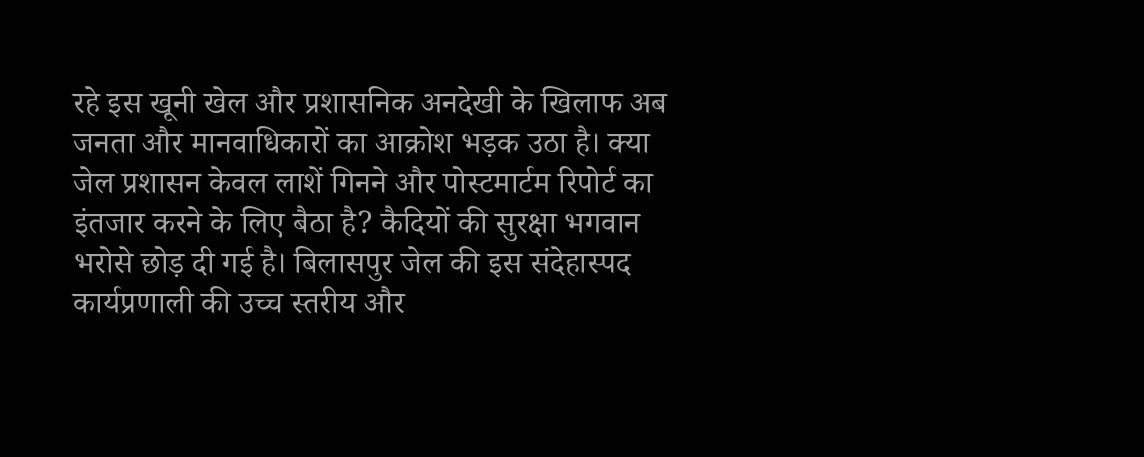रहे इस खूनी खेल और प्रशासनिक अनदेखी के खिलाफ अब जनता और मानवाधिकारों का आक्रोश भड़क उठा है। क्या जेल प्रशासन केवल लाशें गिनने और पोस्टमार्टम रिपोर्ट का इंतजार करने के लिए बैठा है? कैदियों की सुरक्षा भगवान भरोसे छोड़ दी गई है। बिलासपुर जेल की इस संदेहास्पद कार्यप्रणाली की उच्च स्तरीय और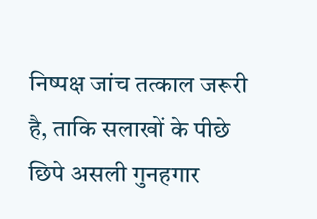निष्पक्ष जांच तत्काल जरूरी है, ताकि सलाखों के पीछे छिपे असली गुनहगार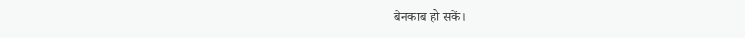बेनकाब हो सकें।